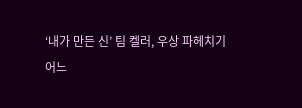‘내가 만든 신’ 팀 켈러, 우상 파헤치기
어느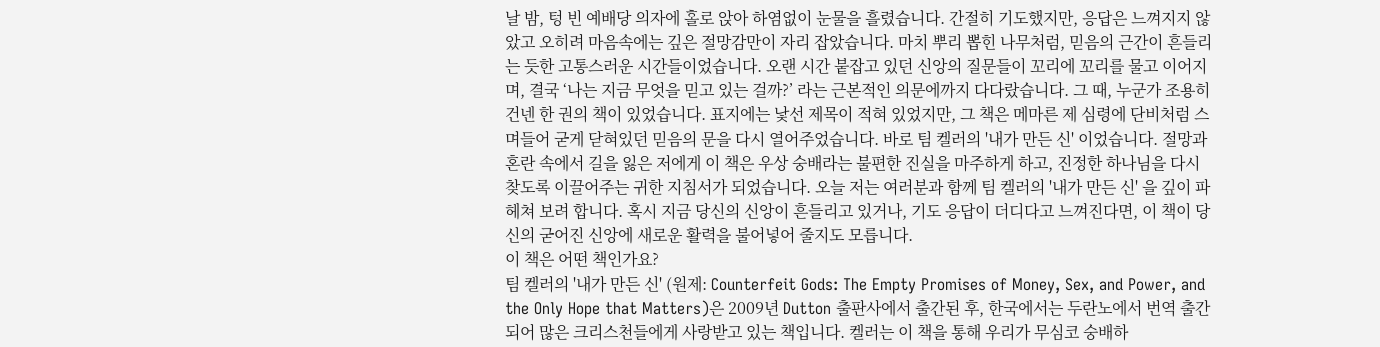날 밤, 텅 빈 예배당 의자에 홀로 앉아 하염없이 눈물을 흘렸습니다. 간절히 기도했지만, 응답은 느껴지지 않았고 오히려 마음속에는 깊은 절망감만이 자리 잡았습니다. 마치 뿌리 뽑힌 나무처럼, 믿음의 근간이 흔들리는 듯한 고통스러운 시간들이었습니다. 오랜 시간 붙잡고 있던 신앙의 질문들이 꼬리에 꼬리를 물고 이어지며, 결국 ‘나는 지금 무엇을 믿고 있는 걸까?’ 라는 근본적인 의문에까지 다다랐습니다. 그 때, 누군가 조용히 건넨 한 권의 책이 있었습니다. 표지에는 낯선 제목이 적혀 있었지만, 그 책은 메마른 제 심령에 단비처럼 스며들어 굳게 닫혀있던 믿음의 문을 다시 열어주었습니다. 바로 팀 켈러의 '내가 만든 신' 이었습니다. 절망과 혼란 속에서 길을 잃은 저에게 이 책은 우상 숭배라는 불편한 진실을 마주하게 하고, 진정한 하나님을 다시 찾도록 이끌어주는 귀한 지침서가 되었습니다. 오늘 저는 여러분과 함께 팀 켈러의 '내가 만든 신' 을 깊이 파헤쳐 보려 합니다. 혹시 지금 당신의 신앙이 흔들리고 있거나, 기도 응답이 더디다고 느껴진다면, 이 책이 당신의 굳어진 신앙에 새로운 활력을 불어넣어 줄지도 모릅니다.
이 책은 어떤 책인가요?
팀 켈러의 '내가 만든 신' (원제: Counterfeit Gods: The Empty Promises of Money, Sex, and Power, and the Only Hope that Matters)은 2009년 Dutton 출판사에서 출간된 후, 한국에서는 두란노에서 번역 출간되어 많은 크리스천들에게 사랑받고 있는 책입니다. 켈러는 이 책을 통해 우리가 무심코 숭배하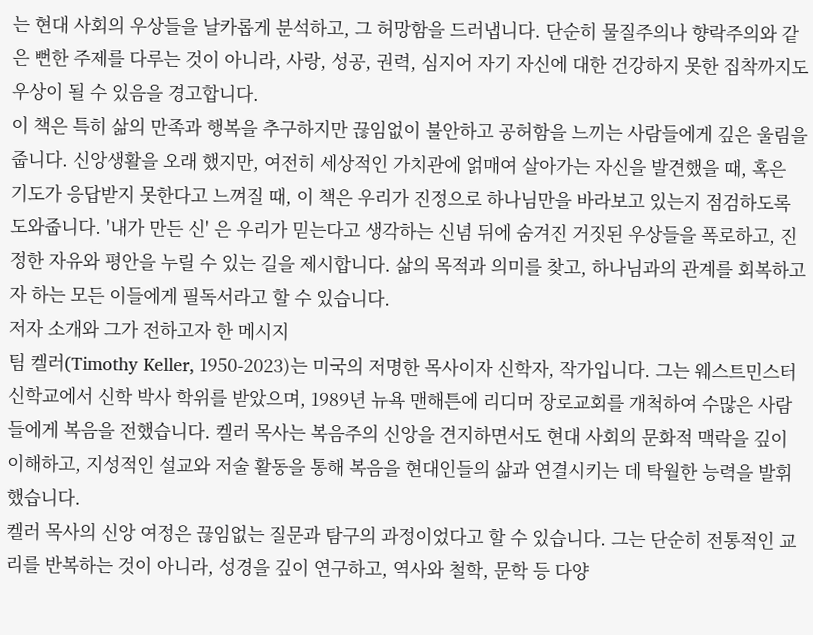는 현대 사회의 우상들을 날카롭게 분석하고, 그 허망함을 드러냅니다. 단순히 물질주의나 향락주의와 같은 뻔한 주제를 다루는 것이 아니라, 사랑, 성공, 권력, 심지어 자기 자신에 대한 건강하지 못한 집착까지도 우상이 될 수 있음을 경고합니다.
이 책은 특히 삶의 만족과 행복을 추구하지만 끊임없이 불안하고 공허함을 느끼는 사람들에게 깊은 울림을 줍니다. 신앙생활을 오래 했지만, 여전히 세상적인 가치관에 얽매여 살아가는 자신을 발견했을 때, 혹은 기도가 응답받지 못한다고 느껴질 때, 이 책은 우리가 진정으로 하나님만을 바라보고 있는지 점검하도록 도와줍니다. '내가 만든 신' 은 우리가 믿는다고 생각하는 신념 뒤에 숨겨진 거짓된 우상들을 폭로하고, 진정한 자유와 평안을 누릴 수 있는 길을 제시합니다. 삶의 목적과 의미를 찾고, 하나님과의 관계를 회복하고자 하는 모든 이들에게 필독서라고 할 수 있습니다.
저자 소개와 그가 전하고자 한 메시지
팀 켈러(Timothy Keller, 1950-2023)는 미국의 저명한 목사이자 신학자, 작가입니다. 그는 웨스트민스터 신학교에서 신학 박사 학위를 받았으며, 1989년 뉴욕 맨해튼에 리디머 장로교회를 개척하여 수많은 사람들에게 복음을 전했습니다. 켈러 목사는 복음주의 신앙을 견지하면서도 현대 사회의 문화적 맥락을 깊이 이해하고, 지성적인 설교와 저술 활동을 통해 복음을 현대인들의 삶과 연결시키는 데 탁월한 능력을 발휘했습니다.
켈러 목사의 신앙 여정은 끊임없는 질문과 탐구의 과정이었다고 할 수 있습니다. 그는 단순히 전통적인 교리를 반복하는 것이 아니라, 성경을 깊이 연구하고, 역사와 철학, 문학 등 다양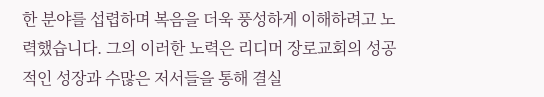한 분야를 섭렵하며 복음을 더욱 풍성하게 이해하려고 노력했습니다. 그의 이러한 노력은 리디머 장로교회의 성공적인 성장과 수많은 저서들을 통해 결실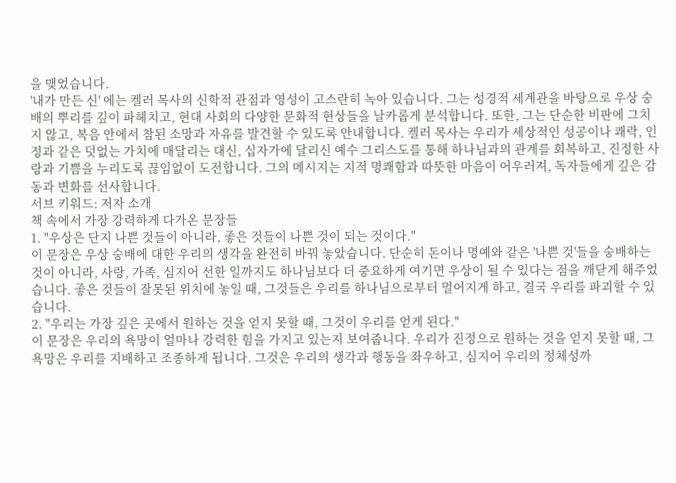을 맺었습니다.
'내가 만든 신' 에는 켈러 목사의 신학적 관점과 영성이 고스란히 녹아 있습니다. 그는 성경적 세계관을 바탕으로 우상 숭배의 뿌리를 깊이 파헤치고, 현대 사회의 다양한 문화적 현상들을 날카롭게 분석합니다. 또한, 그는 단순한 비판에 그치지 않고, 복음 안에서 참된 소망과 자유를 발견할 수 있도록 안내합니다. 켈러 목사는 우리가 세상적인 성공이나 쾌락, 인정과 같은 덧없는 가치에 매달리는 대신, 십자가에 달리신 예수 그리스도를 통해 하나님과의 관계를 회복하고, 진정한 사랑과 기쁨을 누리도록 끊임없이 도전합니다. 그의 메시지는 지적 명쾌함과 따뜻한 마음이 어우러져, 독자들에게 깊은 감동과 변화를 선사합니다.
서브 키워드: 저자 소개
책 속에서 가장 강력하게 다가온 문장들
1. "우상은 단지 나쁜 것들이 아니라, 좋은 것들이 나쁜 것이 되는 것이다."
이 문장은 우상 숭배에 대한 우리의 생각을 완전히 바꿔 놓았습니다. 단순히 돈이나 명예와 같은 '나쁜 것'들을 숭배하는 것이 아니라, 사랑, 가족, 심지어 선한 일까지도 하나님보다 더 중요하게 여기면 우상이 될 수 있다는 점을 깨닫게 해주었습니다. 좋은 것들이 잘못된 위치에 놓일 때, 그것들은 우리를 하나님으로부터 멀어지게 하고, 결국 우리를 파괴할 수 있습니다.
2. "우리는 가장 깊은 곳에서 원하는 것을 얻지 못할 때, 그것이 우리를 얻게 된다."
이 문장은 우리의 욕망이 얼마나 강력한 힘을 가지고 있는지 보여줍니다. 우리가 진정으로 원하는 것을 얻지 못할 때, 그 욕망은 우리를 지배하고 조종하게 됩니다. 그것은 우리의 생각과 행동을 좌우하고, 심지어 우리의 정체성까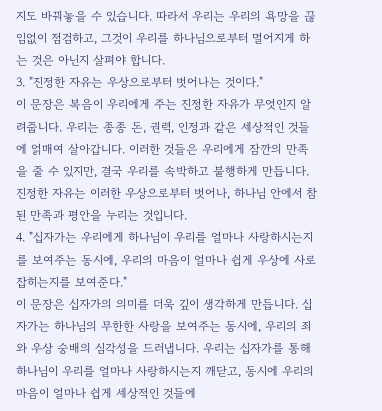지도 바꿔놓을 수 있습니다. 따라서 우리는 우리의 욕망을 끊임없이 점검하고, 그것이 우리를 하나님으로부터 멀어지게 하는 것은 아닌지 살펴야 합니다.
3. "진정한 자유는 우상으로부터 벗어나는 것이다."
이 문장은 복음이 우리에게 주는 진정한 자유가 무엇인지 알려줍니다. 우리는 종종 돈, 권력, 인정과 같은 세상적인 것들에 얽매여 살아갑니다. 이러한 것들은 우리에게 잠깐의 만족을 줄 수 있지만, 결국 우리를 속박하고 불행하게 만듭니다. 진정한 자유는 이러한 우상으로부터 벗어나, 하나님 안에서 참된 만족과 평안을 누리는 것입니다.
4. "십자가는 우리에게 하나님이 우리를 얼마나 사랑하시는지를 보여주는 동시에, 우리의 마음이 얼마나 쉽게 우상에 사로잡히는지를 보여준다."
이 문장은 십자가의 의미를 더욱 깊이 생각하게 만듭니다. 십자가는 하나님의 무한한 사랑을 보여주는 동시에, 우리의 죄와 우상 숭배의 심각성을 드러냅니다. 우리는 십자가를 통해 하나님이 우리를 얼마나 사랑하시는지 깨닫고, 동시에 우리의 마음이 얼마나 쉽게 세상적인 것들에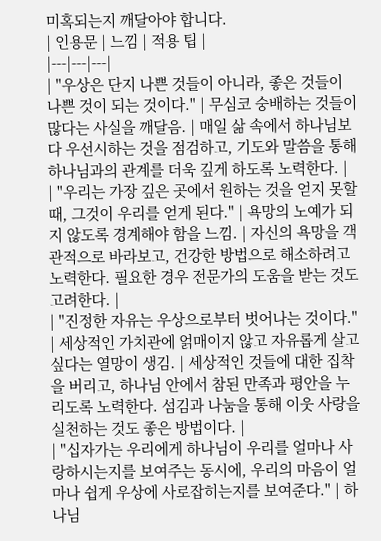미혹되는지 깨달아야 합니다.
| 인용문 | 느낌 | 적용 팁 |
|---|---|---|
| "우상은 단지 나쁜 것들이 아니라, 좋은 것들이 나쁜 것이 되는 것이다." | 무심코 숭배하는 것들이 많다는 사실을 깨달음. | 매일 삶 속에서 하나님보다 우선시하는 것을 점검하고, 기도와 말씀을 통해 하나님과의 관계를 더욱 깊게 하도록 노력한다. |
| "우리는 가장 깊은 곳에서 원하는 것을 얻지 못할 때, 그것이 우리를 얻게 된다." | 욕망의 노예가 되지 않도록 경계해야 함을 느낌. | 자신의 욕망을 객관적으로 바라보고, 건강한 방법으로 해소하려고 노력한다. 필요한 경우 전문가의 도움을 받는 것도 고려한다. |
| "진정한 자유는 우상으로부터 벗어나는 것이다." | 세상적인 가치관에 얽매이지 않고 자유롭게 살고 싶다는 열망이 생김. | 세상적인 것들에 대한 집착을 버리고, 하나님 안에서 참된 만족과 평안을 누리도록 노력한다. 섬김과 나눔을 통해 이웃 사랑을 실천하는 것도 좋은 방법이다. |
| "십자가는 우리에게 하나님이 우리를 얼마나 사랑하시는지를 보여주는 동시에, 우리의 마음이 얼마나 쉽게 우상에 사로잡히는지를 보여준다." | 하나님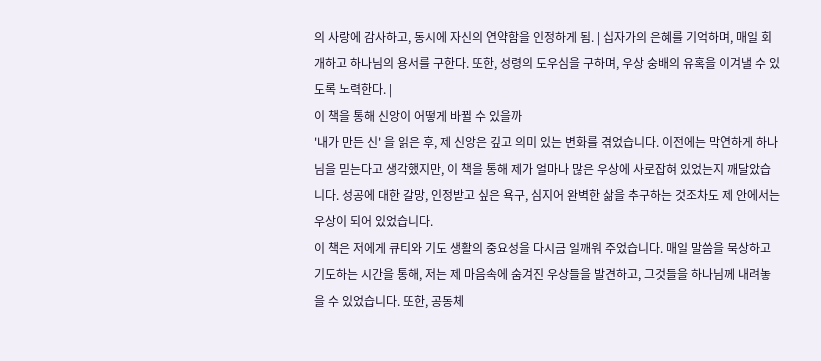의 사랑에 감사하고, 동시에 자신의 연약함을 인정하게 됨. | 십자가의 은혜를 기억하며, 매일 회개하고 하나님의 용서를 구한다. 또한, 성령의 도우심을 구하며, 우상 숭배의 유혹을 이겨낼 수 있도록 노력한다. |
이 책을 통해 신앙이 어떻게 바뀔 수 있을까
'내가 만든 신' 을 읽은 후, 제 신앙은 깊고 의미 있는 변화를 겪었습니다. 이전에는 막연하게 하나님을 믿는다고 생각했지만, 이 책을 통해 제가 얼마나 많은 우상에 사로잡혀 있었는지 깨달았습니다. 성공에 대한 갈망, 인정받고 싶은 욕구, 심지어 완벽한 삶을 추구하는 것조차도 제 안에서는 우상이 되어 있었습니다.
이 책은 저에게 큐티와 기도 생활의 중요성을 다시금 일깨워 주었습니다. 매일 말씀을 묵상하고 기도하는 시간을 통해, 저는 제 마음속에 숨겨진 우상들을 발견하고, 그것들을 하나님께 내려놓을 수 있었습니다. 또한, 공동체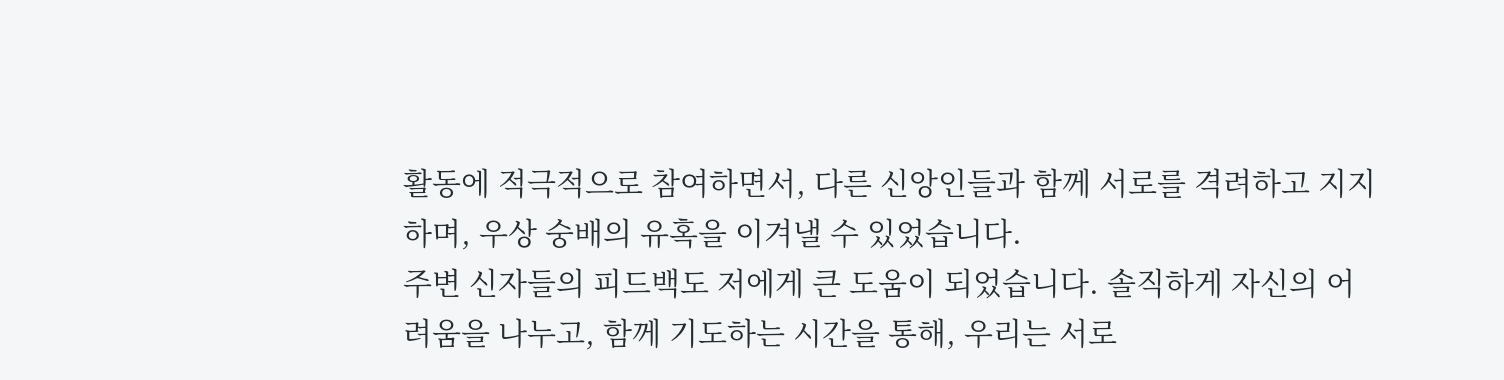활동에 적극적으로 참여하면서, 다른 신앙인들과 함께 서로를 격려하고 지지하며, 우상 숭배의 유혹을 이겨낼 수 있었습니다.
주변 신자들의 피드백도 저에게 큰 도움이 되었습니다. 솔직하게 자신의 어려움을 나누고, 함께 기도하는 시간을 통해, 우리는 서로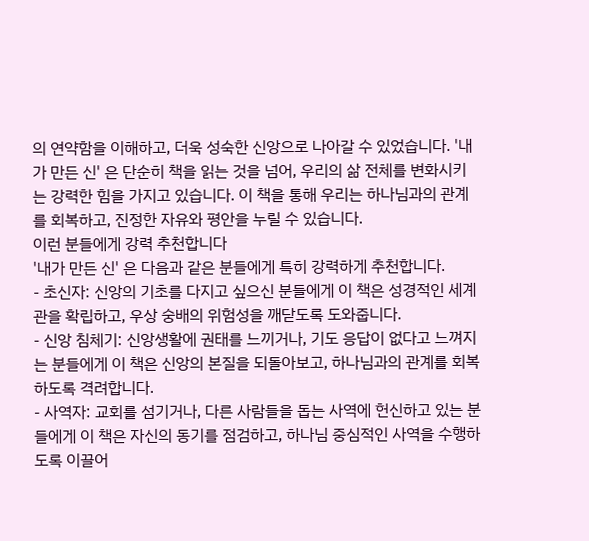의 연약함을 이해하고, 더욱 성숙한 신앙으로 나아갈 수 있었습니다. '내가 만든 신' 은 단순히 책을 읽는 것을 넘어, 우리의 삶 전체를 변화시키는 강력한 힘을 가지고 있습니다. 이 책을 통해 우리는 하나님과의 관계를 회복하고, 진정한 자유와 평안을 누릴 수 있습니다.
이런 분들에게 강력 추천합니다
'내가 만든 신' 은 다음과 같은 분들에게 특히 강력하게 추천합니다.
- 초신자: 신앙의 기초를 다지고 싶으신 분들에게 이 책은 성경적인 세계관을 확립하고, 우상 숭배의 위험성을 깨닫도록 도와줍니다.
- 신앙 침체기: 신앙생활에 권태를 느끼거나, 기도 응답이 없다고 느껴지는 분들에게 이 책은 신앙의 본질을 되돌아보고, 하나님과의 관계를 회복하도록 격려합니다.
- 사역자: 교회를 섬기거나, 다른 사람들을 돕는 사역에 헌신하고 있는 분들에게 이 책은 자신의 동기를 점검하고, 하나님 중심적인 사역을 수행하도록 이끌어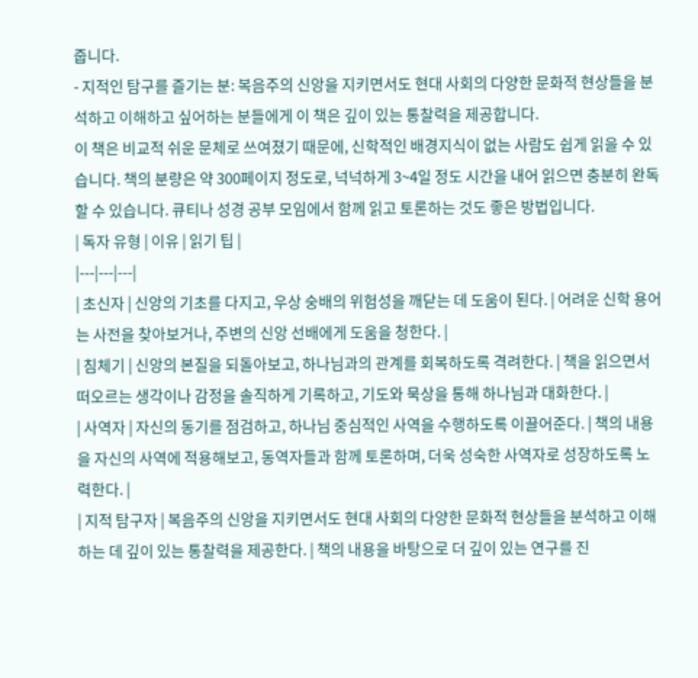줍니다.
- 지적인 탐구를 즐기는 분: 복음주의 신앙을 지키면서도 현대 사회의 다양한 문화적 현상들을 분석하고 이해하고 싶어하는 분들에게 이 책은 깊이 있는 통찰력을 제공합니다.
이 책은 비교적 쉬운 문체로 쓰여졌기 때문에, 신학적인 배경지식이 없는 사람도 쉽게 읽을 수 있습니다. 책의 분량은 약 300페이지 정도로, 넉넉하게 3~4일 정도 시간을 내어 읽으면 충분히 완독할 수 있습니다. 큐티나 성경 공부 모임에서 함께 읽고 토론하는 것도 좋은 방법입니다.
| 독자 유형 | 이유 | 읽기 팁 |
|---|---|---|
| 초신자 | 신앙의 기초를 다지고, 우상 숭배의 위험성을 깨닫는 데 도움이 된다. | 어려운 신학 용어는 사전을 찾아보거나, 주변의 신앙 선배에게 도움을 청한다. |
| 침체기 | 신앙의 본질을 되돌아보고, 하나님과의 관계를 회복하도록 격려한다. | 책을 읽으면서 떠오르는 생각이나 감정을 솔직하게 기록하고, 기도와 묵상을 통해 하나님과 대화한다. |
| 사역자 | 자신의 동기를 점검하고, 하나님 중심적인 사역을 수행하도록 이끌어준다. | 책의 내용을 자신의 사역에 적용해보고, 동역자들과 함께 토론하며, 더욱 성숙한 사역자로 성장하도록 노력한다. |
| 지적 탐구자 | 복음주의 신앙을 지키면서도 현대 사회의 다양한 문화적 현상들을 분석하고 이해하는 데 깊이 있는 통찰력을 제공한다. | 책의 내용을 바탕으로 더 깊이 있는 연구를 진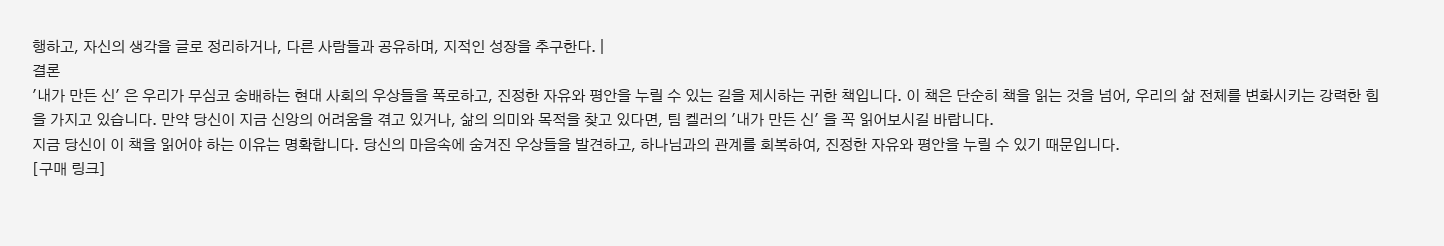행하고, 자신의 생각을 글로 정리하거나, 다른 사람들과 공유하며, 지적인 성장을 추구한다. |
결론
'내가 만든 신' 은 우리가 무심코 숭배하는 현대 사회의 우상들을 폭로하고, 진정한 자유와 평안을 누릴 수 있는 길을 제시하는 귀한 책입니다. 이 책은 단순히 책을 읽는 것을 넘어, 우리의 삶 전체를 변화시키는 강력한 힘을 가지고 있습니다. 만약 당신이 지금 신앙의 어려움을 겪고 있거나, 삶의 의미와 목적을 찾고 있다면, 팀 켈러의 '내가 만든 신' 을 꼭 읽어보시길 바랍니다.
지금 당신이 이 책을 읽어야 하는 이유는 명확합니다. 당신의 마음속에 숨겨진 우상들을 발견하고, 하나님과의 관계를 회복하여, 진정한 자유와 평안을 누릴 수 있기 때문입니다.
[구매 링크]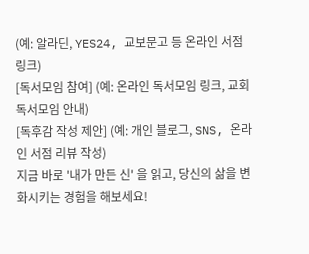(예: 알라딘, YES24, 교보문고 등 온라인 서점 링크)
[독서모임 참여] (예: 온라인 독서모임 링크, 교회 독서모임 안내)
[독후감 작성 제안] (예: 개인 블로그, SNS, 온라인 서점 리뷰 작성)
지금 바로 '내가 만든 신' 을 읽고, 당신의 삶을 변화시키는 경험을 해보세요!